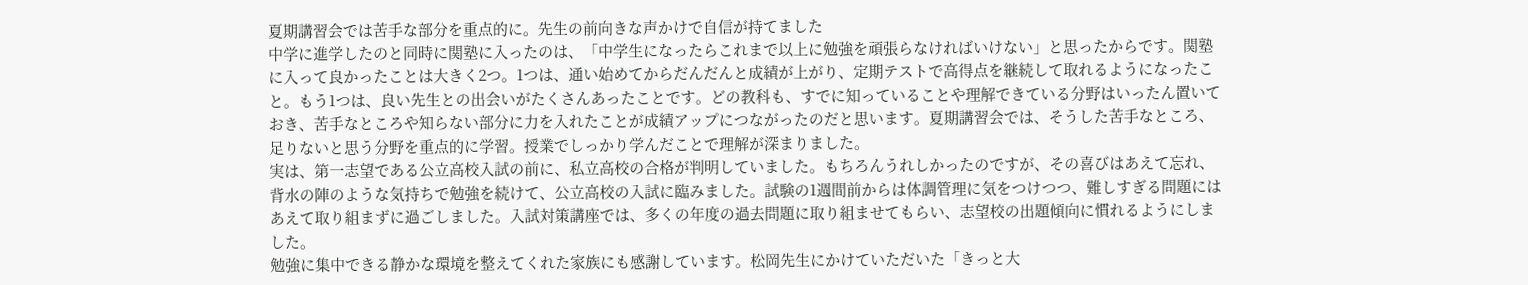夏期講習会では苦手な部分を重点的に。先生の前向きな声かけで自信が持てました
中学に進学したのと同時に関塾に入ったのは、「中学生になったらこれまで以上に勉強を頑張らなければいけない」と思ったからです。関塾に入って良かったことは大きく2つ。1つは、通い始めてからだんだんと成績が上がり、定期テストで高得点を継続して取れるようになったこと。もう1つは、良い先生との出会いがたくさんあったことです。どの教科も、すでに知っていることや理解できている分野はいったん置いておき、苦手なところや知らない部分に力を入れたことが成績アップにつながったのだと思います。夏期講習会では、そうした苦手なところ、足りないと思う分野を重点的に学習。授業でしっかり学んだことで理解が深まりました。
実は、第一志望である公立高校入試の前に、私立高校の合格が判明していました。もちろんうれしかったのですが、その喜びはあえて忘れ、背水の陣のような気持ちで勉強を続けて、公立高校の入試に臨みました。試験の1週間前からは体調管理に気をつけつつ、難しすぎる問題にはあえて取り組まずに過ごしました。入試対策講座では、多くの年度の過去問題に取り組ませてもらい、志望校の出題傾向に慣れるようにしました。
勉強に集中できる静かな環境を整えてくれた家族にも感謝しています。松岡先生にかけていただいた「きっと大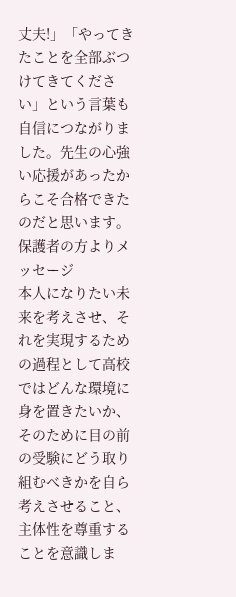丈夫!」「やってきたことを全部ぶつけてきてください」という言葉も自信につながりました。先生の心強い応援があったからこそ合格できたのだと思います。
保護者の方よりメッセージ
本人になりたい未来を考えさせ、それを実現するための過程として高校ではどんな環境に身を置きたいか、そのために目の前の受験にどう取り組むべきかを自ら考えさせること、主体性を尊重することを意識しま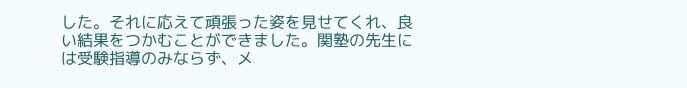した。それに応えて頑張った姿を見せてくれ、良い結果をつかむことができました。関塾の先生には受験指導のみならず、メ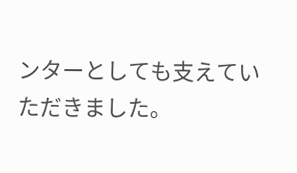ンターとしても支えていただきました。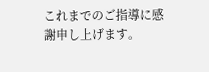これまでのご指導に感謝申し上げます。